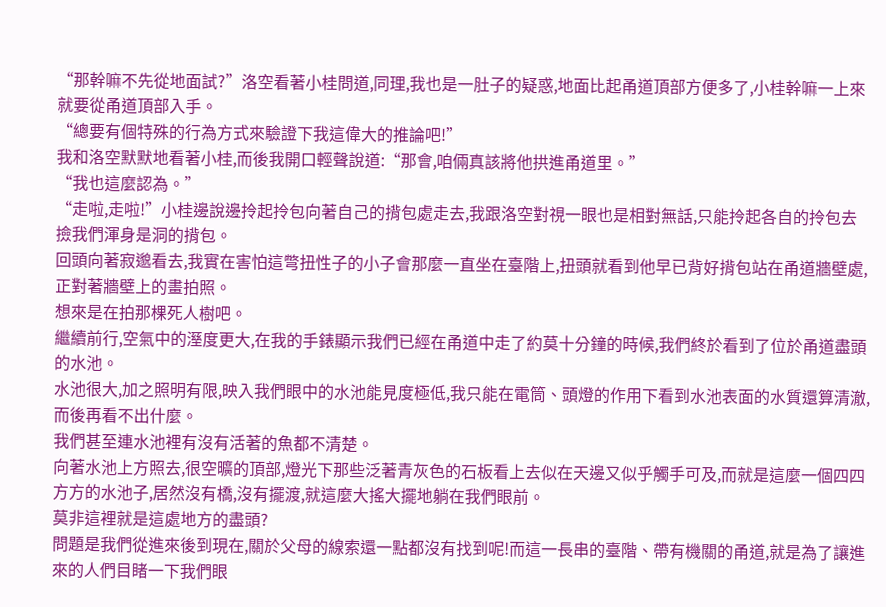“那幹嘛不先從地面試?”洛空看著小桂問道,同理,我也是一肚子的疑惑,地面比起甬道頂部方便多了,小桂幹嘛一上來就要從甬道頂部入手。
“總要有個特殊的行為方式來驗證下我這偉大的推論吧!”
我和洛空默默地看著小桂,而後我開口輕聲說道:“那會,咱倆真該將他拱進甬道里。”
“我也這麼認為。”
“走啦,走啦!”小桂邊說邊拎起拎包向著自己的揹包處走去,我跟洛空對視一眼也是相對無話,只能拎起各自的拎包去撿我們渾身是洞的揹包。
回頭向著寂邈看去,我實在害怕這彆扭性子的小子會那麼一直坐在臺階上,扭頭就看到他早已背好揹包站在甬道牆壁處,正對著牆壁上的畫拍照。
想來是在拍那棵死人樹吧。
繼續前行,空氣中的溼度更大,在我的手錶顯示我們已經在甬道中走了約莫十分鐘的時候,我們終於看到了位於甬道盡頭的水池。
水池很大,加之照明有限,映入我們眼中的水池能見度極低,我只能在電筒、頭燈的作用下看到水池表面的水質還算清澈,而後再看不出什麼。
我們甚至連水池裡有沒有活著的魚都不清楚。
向著水池上方照去,很空曠的頂部,燈光下那些泛著青灰色的石板看上去似在天邊又似乎觸手可及,而就是這麼一個四四方方的水池子,居然沒有橋,沒有擺渡,就這麼大搖大擺地躺在我們眼前。
莫非這裡就是這處地方的盡頭?
問題是我們從進來後到現在,關於父母的線索還一點都沒有找到呢!而這一長串的臺階、帶有機關的甬道,就是為了讓進來的人們目睹一下我們眼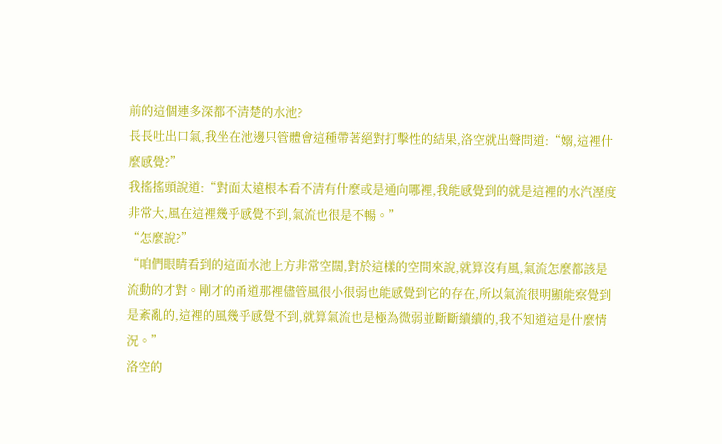前的這個連多深都不清楚的水池?
長長吐出口氣,我坐在池邊只管體會這種帶著絕對打擊性的結果,洛空就出聲問道:“嫋,這裡什麼感覺?”
我搖搖頭說道:“對面太遠根本看不清有什麼或是通向哪裡,我能感覺到的就是這裡的水汽溼度非常大,風在這裡幾乎感覺不到,氣流也很是不暢。”
“怎麼說?”
“咱們眼睛看到的這面水池上方非常空闊,對於這樣的空間來說,就算沒有風,氣流怎麼都該是流動的才對。剛才的甬道那裡儘管風很小很弱也能感覺到它的存在,所以氣流很明顯能察覺到是紊亂的,這裡的風幾乎感覺不到,就算氣流也是極為微弱並斷斷續續的,我不知道這是什麼情況。”
洛空的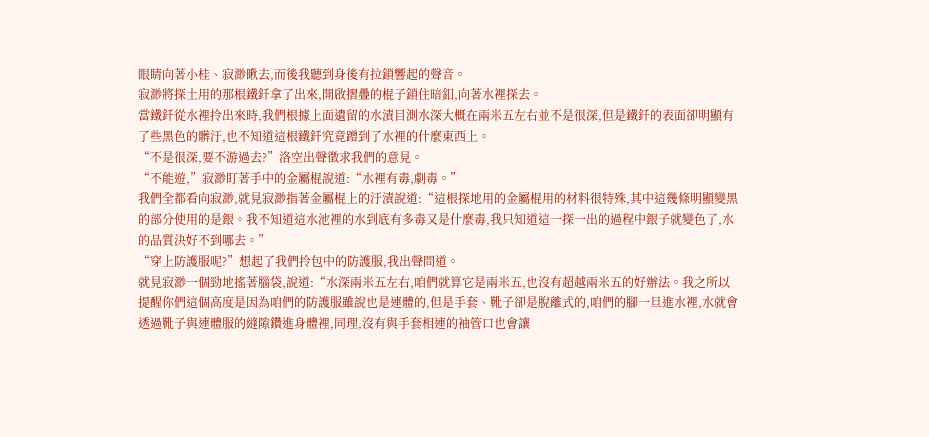眼睛向著小桂、寂渺瞅去,而後我聽到身後有拉鎖響起的聲音。
寂渺將探土用的那根鐵釺拿了出來,開啟摺疊的棍子鎖住暗釦,向著水裡探去。
當鐵釺從水裡拎出來時,我們根據上面遺留的水漬目測水深大概在兩米五左右並不是很深,但是鐵釺的表面卻明顯有了些黑色的髒汙,也不知道這根鐵釺究竟蹭到了水裡的什麼東西上。
“不是很深,要不游過去?”洛空出聲徵求我們的意見。
“不能遊,”寂渺盯著手中的金屬棍說道:“水裡有毒,劇毒。”
我們全都看向寂渺,就見寂渺指著金屬棍上的汙漬說道:“這根探地用的金屬棍用的材料很特殊,其中這幾條明顯變黑的部分使用的是銀。我不知道這水池裡的水到底有多毒又是什麼毒,我只知道這一探一出的過程中銀子就變色了,水的品質決好不到哪去。”
“穿上防護服呢?”想起了我們拎包中的防護服,我出聲問道。
就見寂渺一個勁地搖著腦袋,說道:“水深兩米五左右,咱們就算它是兩米五,也沒有超越兩米五的好辦法。我之所以提醒你們這個高度是因為咱們的防護服雖說也是連體的,但是手套、靴子卻是脫離式的,咱們的腳一旦進水裡,水就會透過靴子與連體服的縫隙鑽進身體裡,同理,沒有與手套相連的袖管口也會讓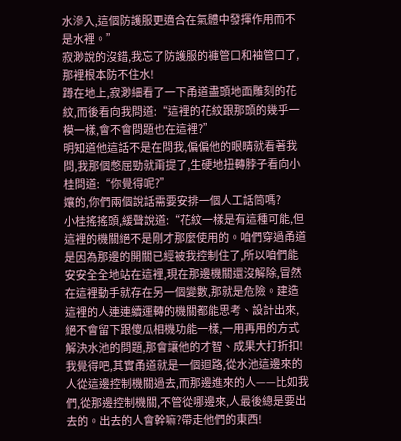水滲入,這個防護服更適合在氣體中發揮作用而不是水裡。”
寂渺說的沒錯,我忘了防護服的褲管口和袖管口了,那裡根本防不住水!
蹲在地上,寂渺細看了一下甬道盡頭地面雕刻的花紋,而後看向我問道:“這裡的花紋跟那頭的幾乎一模一樣,會不會問題也在這裡?”
明知道他這話不是在問我,偏偏他的眼睛就看著我問,我那個憋屈勁就甭提了,生硬地扭轉脖子看向小桂問道:“你覺得呢?”
孃的,你們兩個說話需要安排一個人工話筒嗎?
小桂搖搖頭,緩聲說道:“花紋一樣是有這種可能,但這裡的機關絕不是剛才那麼使用的。咱們穿過甬道是因為那邊的開關已經被我控制住了,所以咱們能安安全全地站在這裡,現在那邊機關還沒解除,冒然在這裡動手就存在另一個變數,那就是危險。建造這裡的人連連續運轉的機關都能思考、設計出來,絕不會留下跟傻瓜相機功能一樣,一用再用的方式解決水池的問題,那會讓他的才智、成果大打折扣!我覺得吧,其實甬道就是一個迴路,從水池這邊來的人從這邊控制機關過去,而那邊進來的人——比如我們,從那邊控制機關,不管從哪邊來,人最後總是要出去的。出去的人會幹嘛?帶走他們的東西!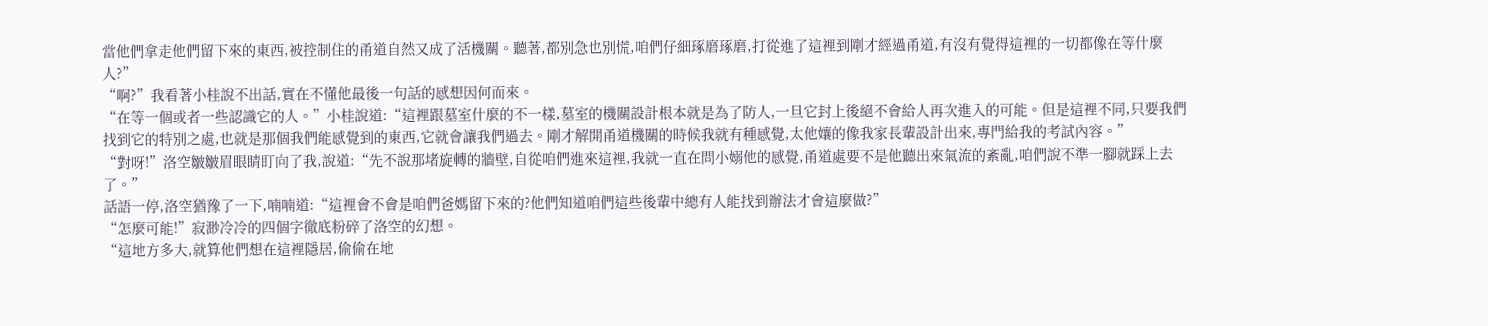當他們拿走他們留下來的東西,被控制住的甬道自然又成了活機關。聽著,都別急也別慌,咱們仔細琢磨琢磨,打從進了這裡到剛才經過甬道,有沒有覺得這裡的一切都像在等什麼人?”
“啊?”我看著小桂說不出話,實在不懂他最後一句話的感想因何而來。
“在等一個或者一些認識它的人。”小桂說道:“這裡跟墓室什麼的不一樣,墓室的機關設計根本就是為了防人,一旦它封上後絕不會給人再次進入的可能。但是這裡不同,只要我們找到它的特別之處,也就是那個我們能感覺到的東西,它就會讓我們過去。剛才解開甬道機關的時候我就有種感覺,太他孃的像我家長輩設計出來,專門給我的考試內容。”
“對呀!”洛空皺皺眉眼睛盯向了我,說道:“先不說那堵旋轉的牆壁,自從咱們進來這裡,我就一直在問小嫋他的感覺,甬道處要不是他聽出來氣流的紊亂,咱們說不準一腳就踩上去了。”
話語一停,洛空猶豫了一下,喃喃道:“這裡會不會是咱們爸媽留下來的?他們知道咱們這些後輩中總有人能找到辦法才會這麼做?”
“怎麼可能!”寂渺冷冷的四個字徹底粉碎了洛空的幻想。
“這地方多大,就算他們想在這裡隱居,偷偷在地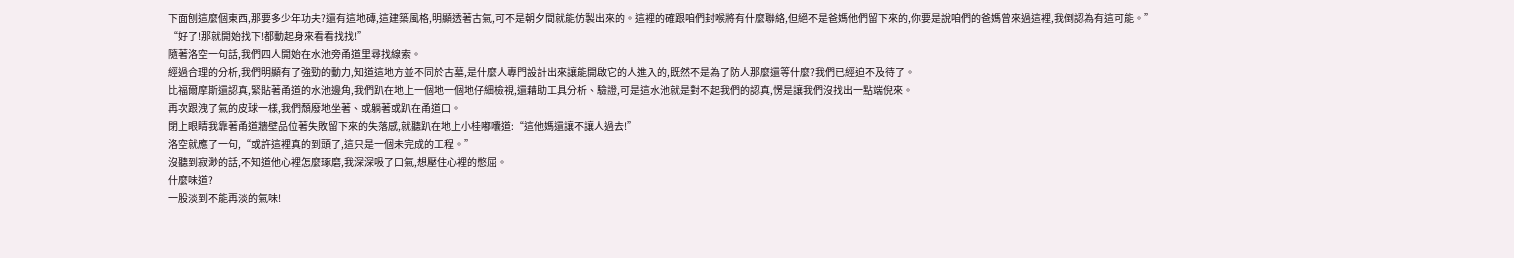下面刨這麼個東西,那要多少年功夫?還有這地磚,這建築風格,明顯透著古氣,可不是朝夕間就能仿製出來的。這裡的確跟咱們封喉將有什麼聯絡,但絕不是爸媽他們留下來的,你要是說咱們的爸媽曾來過這裡,我倒認為有這可能。”
“好了!那就開始找下!都動起身來看看找找!”
隨著洛空一句話,我們四人開始在水池旁甬道里尋找線索。
經過合理的分析,我們明顯有了強勁的動力,知道這地方並不同於古墓,是什麼人專門設計出來讓能開啟它的人進入的,既然不是為了防人那麼還等什麼?我們已經迫不及待了。
比福爾摩斯還認真,緊貼著甬道的水池邊角,我們趴在地上一個地一個地仔細檢視,還藉助工具分析、驗證,可是這水池就是對不起我們的認真,愣是讓我們沒找出一點端倪來。
再次跟洩了氣的皮球一樣,我們頹廢地坐著、或躺著或趴在甬道口。
閉上眼睛我靠著甬道牆壁品位著失敗留下來的失落感,就聽趴在地上小桂嘟囔道:“這他媽還讓不讓人過去!”
洛空就應了一句,“或許這裡真的到頭了,這只是一個未完成的工程。”
沒聽到寂渺的話,不知道他心裡怎麼琢磨,我深深吸了口氣,想壓住心裡的憋屈。
什麼味道?
一股淡到不能再淡的氣味!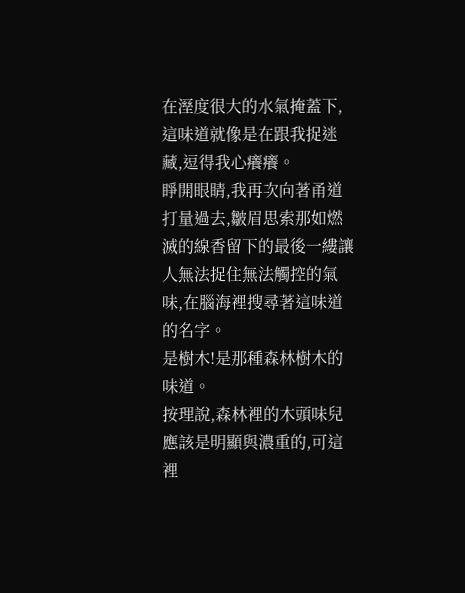在溼度很大的水氣掩蓋下,這味道就像是在跟我捉迷藏,逗得我心癢癢。
睜開眼睛,我再次向著甬道打量過去,皺眉思索那如燃滅的線香留下的最後一縷讓人無法捉住無法觸控的氣味,在腦海裡搜尋著這味道的名字。
是樹木!是那種森林樹木的味道。
按理說,森林裡的木頭味兒應該是明顯與濃重的,可這裡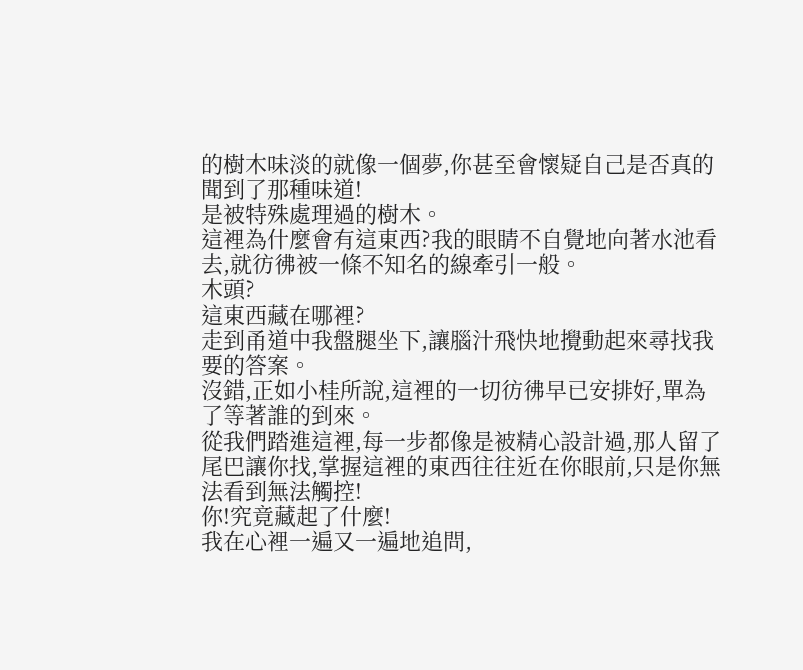的樹木味淡的就像一個夢,你甚至會懷疑自己是否真的聞到了那種味道!
是被特殊處理過的樹木。
這裡為什麼會有這東西?我的眼睛不自覺地向著水池看去,就彷彿被一條不知名的線牽引一般。
木頭?
這東西藏在哪裡?
走到甬道中我盤腿坐下,讓腦汁飛快地攪動起來尋找我要的答案。
沒錯,正如小桂所說,這裡的一切彷彿早已安排好,單為了等著誰的到來。
從我們踏進這裡,每一步都像是被精心設計過,那人留了尾巴讓你找,掌握這裡的東西往往近在你眼前,只是你無法看到無法觸控!
你!究竟藏起了什麼!
我在心裡一遍又一遍地追問,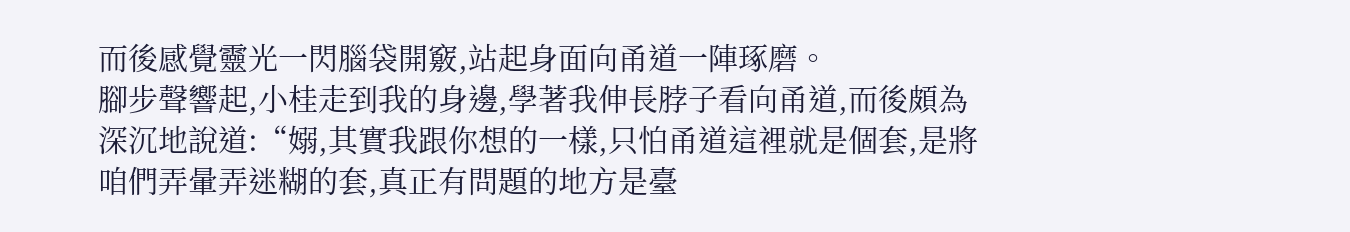而後感覺靈光一閃腦袋開竅,站起身面向甬道一陣琢磨。
腳步聲響起,小桂走到我的身邊,學著我伸長脖子看向甬道,而後頗為深沉地說道:“嫋,其實我跟你想的一樣,只怕甬道這裡就是個套,是將咱們弄暈弄迷糊的套,真正有問題的地方是臺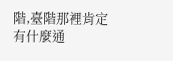階,臺階那裡肯定有什麼通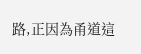路,正因為甬道這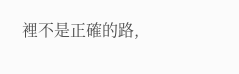裡不是正確的路,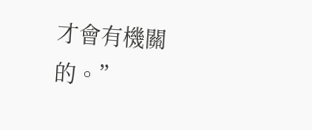才會有機關的。”